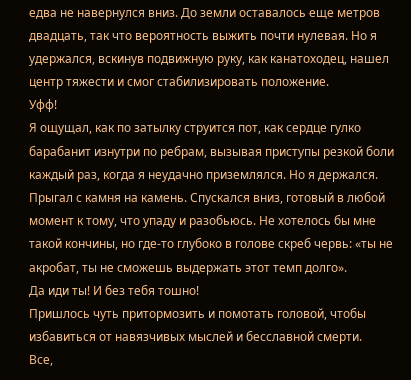едва не навернулся вниз. До земли оставалось еще метров двадцать, так что вероятность выжить почти нулевая. Но я удержался, вскинув подвижную руку, как канатоходец, нашел центр тяжести и смог стабилизировать положение.
Уфф!
Я ощущал, как по затылку струится пот, как сердце гулко барабанит изнутри по ребрам, вызывая приступы резкой боли каждый раз, когда я неудачно приземлялся. Но я держался. Прыгал с камня на камень. Спускался вниз, готовый в любой момент к тому, что упаду и разобьюсь. Не хотелось бы мне такой кончины, но где-то глубоко в голове скреб червь: «ты не акробат, ты не сможешь выдержать этот темп долго».
Да иди ты! И без тебя тошно!
Пришлось чуть притормозить и помотать головой, чтобы избавиться от навязчивых мыслей и бесславной смерти.
Все,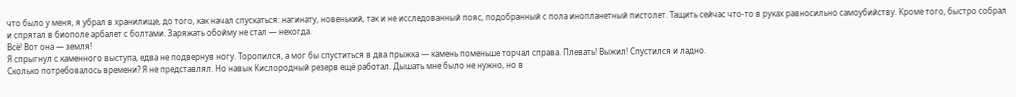что было у меня, я убрал в хранилище, до того, как начал спускаться: нагинату, новенький, так и не исследованный пояс, подобранный с пола инопланетный пистолет. Тащить сейчас что-то в руках равносильно самоубийству. Кроме того, быстро собрал и спрятал в биополе арбалет с болтами. Заряжать обойму не стал — некогда.
Всё! Вот она — земля!
Я спрыгнул с каменного выступа, едва не подвернув ногу. Торопился, а мог бы спуститься в два прыжка — камень поменьше торчал справа. Плевать! Выжил! Спустился и ладно.
Сколько потребовалось времени? Я не представлял. Но навык Кислородный резерв ещё работал. Дышать мне было не нужно, но в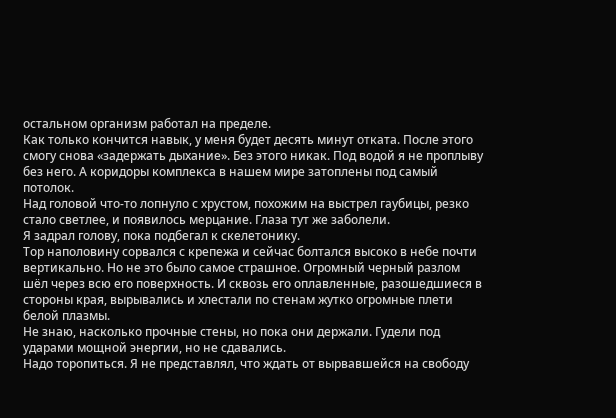остальном организм работал на пределе.
Как только кончится навык, у меня будет десять минут отката. После этого смогу снова «задержать дыхание». Без этого никак. Под водой я не проплыву без него. А коридоры комплекса в нашем мире затоплены под самый потолок.
Над головой что-то лопнуло с хрустом, похожим на выстрел гаубицы, резко стало светлее, и появилось мерцание. Глаза тут же заболели.
Я задрал голову, пока подбегал к скелетонику.
Тор наполовину сорвался с крепежа и сейчас болтался высоко в небе почти вертикально. Но не это было самое страшное. Огромный черный разлом шёл через всю его поверхность. И сквозь его оплавленные, разошедшиеся в стороны края, вырывались и хлестали по стенам жутко огромные плети белой плазмы.
Не знаю, насколько прочные стены, но пока они держали. Гудели под ударами мощной энергии, но не сдавались.
Надо торопиться. Я не представлял, что ждать от вырвавшейся на свободу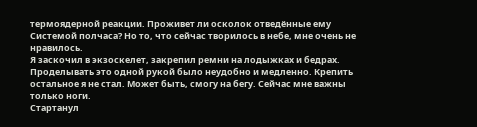термоядерной реакции. Проживет ли осколок отведённые ему Системой полчаса? Но то, что сейчас творилось в небе, мне очень не нравилось.
Я заскочил в экзоскелет, закрепил ремни на лодыжках и бедрах. Проделывать это одной рукой было неудобно и медленно. Крепить остальное я не стал. Может быть, смогу на бегу. Сейчас мне важны только ноги.
Стартанул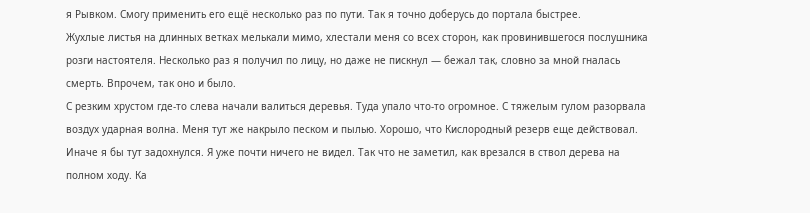я Рывком. Смогу применить его ещё несколько раз по пути. Так я точно доберусь до портала быстрее.
Жухлые листья на длинных ветках мелькали мимо, хлестали меня со всех сторон, как провинившегося послушника розги настоятеля. Несколько раз я получил по лицу, но даже не пискнул — бежал так, словно за мной гналась смерть. Впрочем, так оно и было.
С резким хрустом где-то слева начали валиться деревья. Туда упало что-то огромное. С тяжелым гулом разорвала воздух ударная волна. Меня тут же накрыло песком и пылью. Хорошо, что Кислородный резерв еще действовал. Иначе я бы тут задохнулся. Я уже почти ничего не видел. Так что не заметил, как врезался в ствол дерева на полном ходу. Ка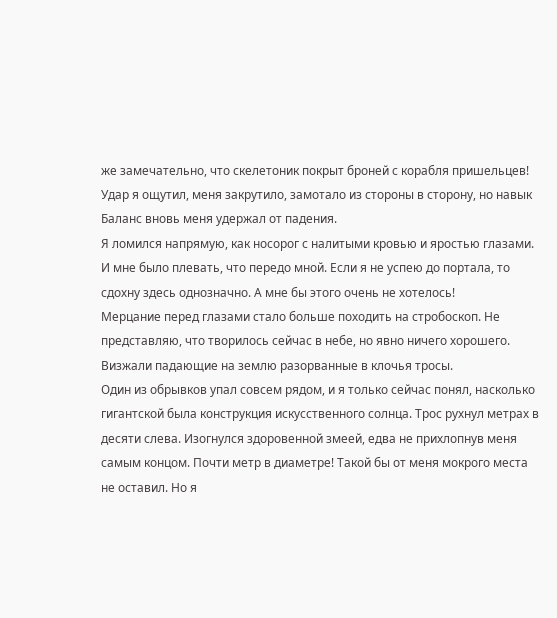же замечательно, что скелетоник покрыт броней с корабля пришельцев! Удар я ощутил, меня закрутило, замотало из стороны в сторону, но навык Баланс вновь меня удержал от падения.
Я ломился напрямую, как носорог с налитыми кровью и яростью глазами. И мне было плевать, что передо мной. Если я не успею до портала, то сдохну здесь однозначно. А мне бы этого очень не хотелось!
Мерцание перед глазами стало больше походить на стробоскоп. Не представляю, что творилось сейчас в небе, но явно ничего хорошего. Визжали падающие на землю разорванные в клочья тросы.
Один из обрывков упал совсем рядом, и я только сейчас понял, насколько гигантской была конструкция искусственного солнца. Трос рухнул метрах в десяти слева. Изогнулся здоровенной змеей, едва не прихлопнув меня самым концом. Почти метр в диаметре! Такой бы от меня мокрого места не оставил. Но я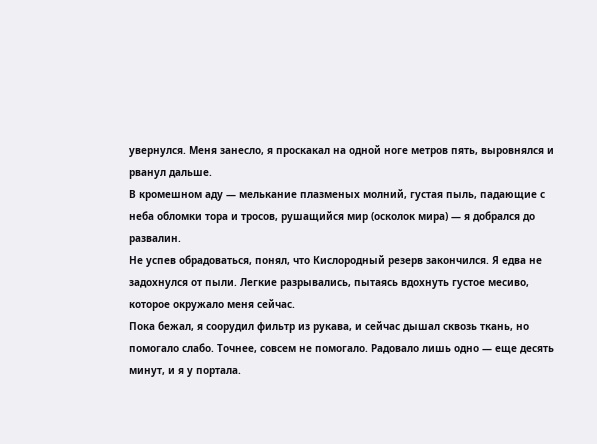увернулся. Меня занесло, я проскакал на одной ноге метров пять, выровнялся и рванул дальше.
В кромешном аду — мелькание плазменых молний, густая пыль, падающие с неба обломки тора и тросов, рушащийся мир (осколок мира) — я добрался до развалин.
Не успев обрадоваться, понял, что Кислородный резерв закончился. Я едва не задохнулся от пыли. Легкие разрывались, пытаясь вдохнуть густое месиво, которое окружало меня сейчас.
Пока бежал, я соорудил фильтр из рукава, и сейчас дышал сквозь ткань, но помогало слабо. Точнее, совсем не помогало. Радовало лишь одно — еще десять минут, и я у портала.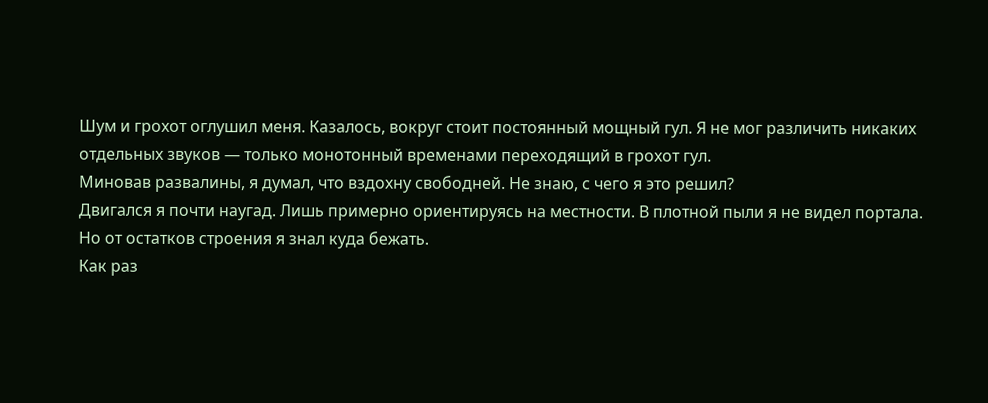Шум и грохот оглушил меня. Казалось, вокруг стоит постоянный мощный гул. Я не мог различить никаких отдельных звуков — только монотонный временами переходящий в грохот гул.
Миновав развалины, я думал, что вздохну свободней. Не знаю, с чего я это решил?
Двигался я почти наугад. Лишь примерно ориентируясь на местности. В плотной пыли я не видел портала. Но от остатков строения я знал куда бежать.
Как раз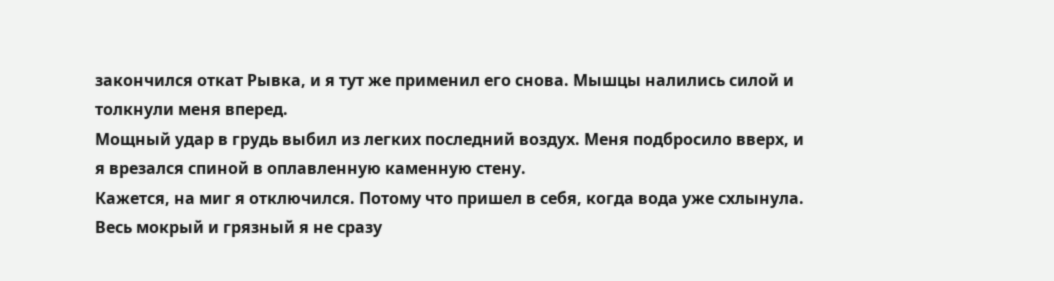закончился откат Рывка, и я тут же применил его снова. Мышцы налились силой и толкнули меня вперед.
Мощный удар в грудь выбил из легких последний воздух. Меня подбросило вверх, и я врезался спиной в оплавленную каменную стену.
Кажется, на миг я отключился. Потому что пришел в себя, когда вода уже схлынула.
Весь мокрый и грязный я не сразу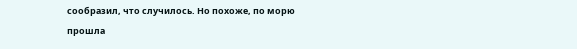сообразил, что случилось. Но похоже, по морю прошла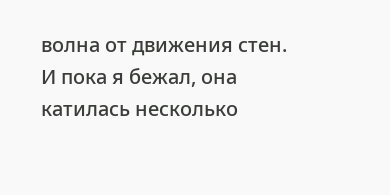волна от движения стен. И пока я бежал, она катилась несколько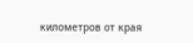километров от края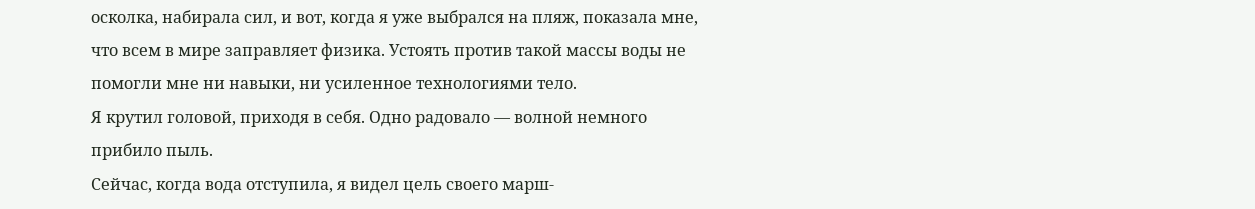осколка, набирала сил, и вот, когда я уже выбрался на пляж, показала мне, что всем в мире заправляет физика. Устоять против такой массы воды не помогли мне ни навыки, ни усиленное технологиями тело.
Я крутил головой, приходя в себя. Одно радовало — волной немного прибило пыль.
Сейчас, когда вода отступила, я видел цель своего марш-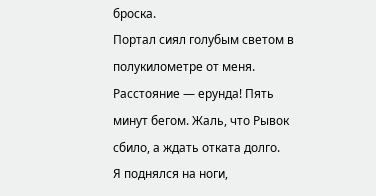броска.
Портал сиял голубым светом в полукилометре от меня. Расстояние — ерунда! Пять минут бегом. Жаль, что Рывок сбило, а ждать отката долго.
Я поднялся на ноги,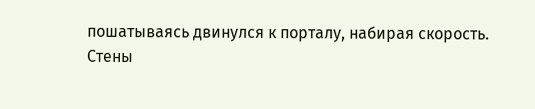пошатываясь двинулся к порталу, набирая скорость.
Стены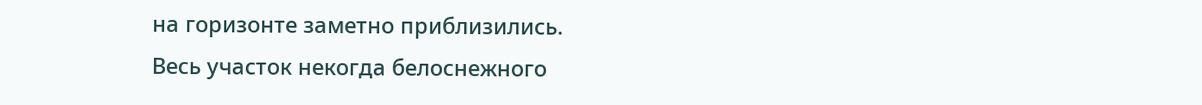на горизонте заметно приблизились.
Весь участок некогда белоснежного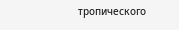тропического